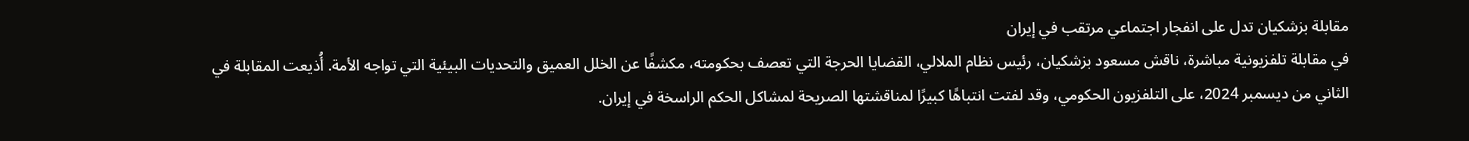مقابلة بزشكيان تدل على انفجار اجتماعي مرتقب في إيران
في مقابلة تلفزيونية مباشرة، ناقش مسعود بزشكيان، رئيس نظام الملالي، القضايا الحرجة التي تعصف بحكومته، مكشفًا عن الخلل العميق والتحديات البيئية التي تواجه الأمة. أُذيعت المقابلة في الثاني من ديسمبر 2024، على التلفزيون الحكومي، وقد لفتت انتباهًا كبيرًا لمناقشتها الصريحة لمشاكل الحكم الراسخة في إيران.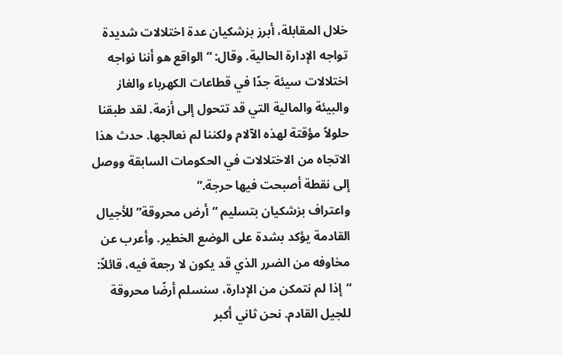خلال المقابلة، أبرز بزشكيان عدة اختلالات شديدة تواجه الإدارة الحالية. وقال: “الواقع هو أننا نواجه اختلالات سيئة جدًا في قطاعات الكهرباء والغاز والبيئة والمالية التي قد تتحول إلى أزمة. لقد طبقنا حلولاً مؤقتة لهذه الآلام ولكننا لم نعالجها. حدث هذا الاتجاه من الاختلالات في الحكومات السابقة ووصل إلى نقطة أصبحت فيها حرجة.”
واعتراف بزشكيان بتسليم “أرض محروقة” للأجيال القادمة يؤكد بشدة على الوضع الخطير. وأعرب عن مخاوفه من الضرر الذي قد يكون لا رجعة فيه، قائلاً: “إذا لم نتمكن من الإدارة، سنسلم أرضًا محروقة للجيل القادم. نحن ثاني أكبر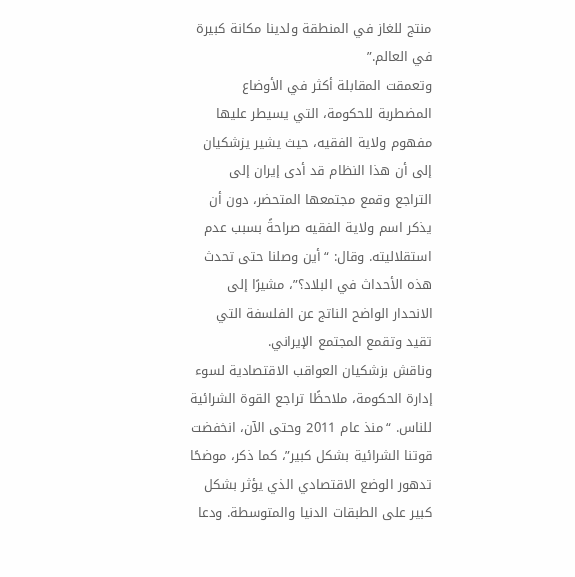منتج للغاز في المنطقة ولدينا مكانة كبيرة في العالم.”
وتعمقت المقابلة أكثر في الأوضاع المضطربة للحكومة، التي يسيطر عليها مفهوم ولاية الفقيه، حيث يشير یزشکیان إلى أن هذا النظام قد أدى إيران إلى التراجع وقمع مجتمعها المتحضر، دون أن يذكر اسم ولاية الفقيه صراحةً بسبب عدم استقلاليته. وقال: “أين وصلنا حتى تحدث هذه الأحداث في البلاد؟”، مشيرًا إلى الانحدار الواضح الناتج عن الفلسفة التي تقيد وتقمع المجتمع الإيراني.
وناقش بزشكيان العواقب الاقتصادية لسوء إدارة الحكومة، ملاحظًا تراجع القوة الشرائية للناس. “منذ عام 2011 وحتى الآن، انخفضت قوتنا الشرائية بشكل كبير”، كما ذكر، موضحًا تدهور الوضع الاقتصادي الذي يؤثر بشكل كبير على الطبقات الدنيا والمتوسطة. ودعا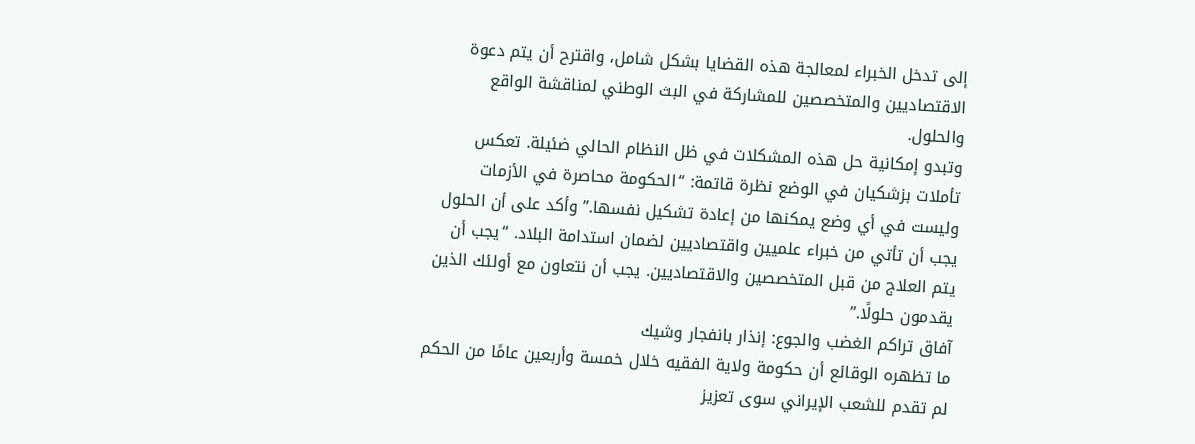إلى تدخل الخبراء لمعالجة هذه القضايا بشكل شامل، واقترح أن يتم دعوة الاقتصاديين والمتخصصين للمشاركة في البث الوطني لمناقشة الواقع والحلول.
وتبدو إمكانية حل هذه المشكلات في ظل النظام الحالي ضئيلة. تعكس تأملات بزشكيان في الوضع نظرة قاتمة: “الحكومة محاصرة في الأزمات وليست في أي وضع يمكنها من إعادة تشكيل نفسها.” وأكد على أن الحلول يجب أن تأتي من خبراء علميين واقتصاديين لضمان استدامة البلاد. “يجب أن يتم العلاج من قبل المتخصصين والاقتصاديين. يجب أن نتعاون مع أولئك الذين يقدمون حلولًا.”
آفاق تراكم الغضب والجوع: إنذار بانفجار وشيك
ما تظهره الوقائع أن حكومة ولاية الفقيه خلال خمسة وأربعين عامًا من الحكم لم تقدم للشعب الإيراني سوى تعزيز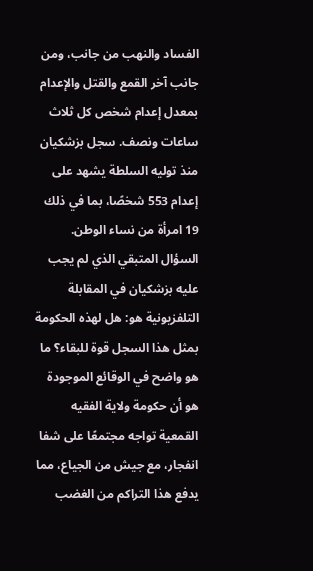الفساد والنهب من جانب، ومن جانب آخر القمع والقتل والإعدام بمعدل إعدام شخص كل ثلاث ساعات ونصف. سجل بزشكيان منذ توليه السلطة يشهد على إعدام 553 شخصًا، بما في ذلك 19 امرأة من نساء الوطن.
السؤال المتبقي الذي لم يجب عليه بزشكيان في المقابلة التلفزيونية هو: هل لهذه الحكومة بمثل هذا السجل قوة للبقاء؟ ما هو واضح في الوقائع الموجودة هو أن حكومة ولاية الفقيه القمعية تواجه مجتمعًا على شفا انفجار، مع جيش من الجياع، مما يدفع هذا التراكم من الغضب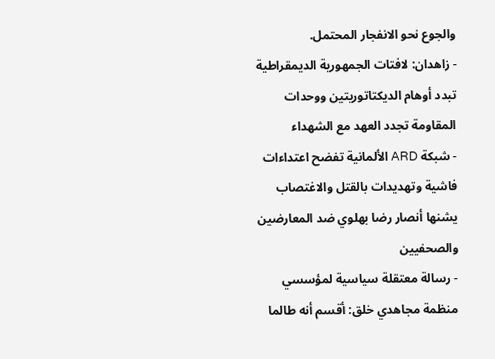والجوع نحو الانفجار المحتمل.
- زاهدان: لافتات الجمهورية الديمقراطية تبدد أوهام الديكتاتوريتین ووحدات المقاومة تجدد العهد مع الشهداء
- شبكة ARD الألمانية تفضح اعتداءات فاشية وتهديدات بالقتل والاغتصاب يشنها أنصار رضا بهلوي ضد المعارضين والصحفيين
- رسالة معتقلة سياسية لمؤسسي منظمة مجاهدي خلق: أقسم أنه طالما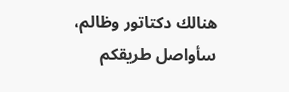هنالك دكتاتور وظالم، سأواصل طريقكم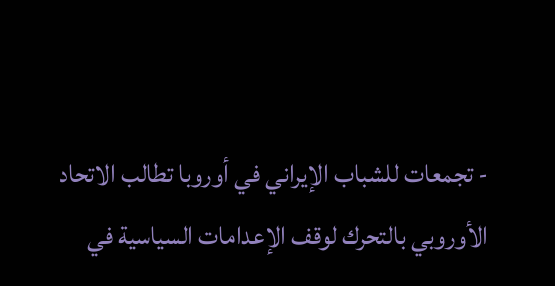- تجمعات للشباب الإيراني في أوروبا تطالب الاتحاد الأوروبي بالتحرك لوقف الإعدامات السياسية في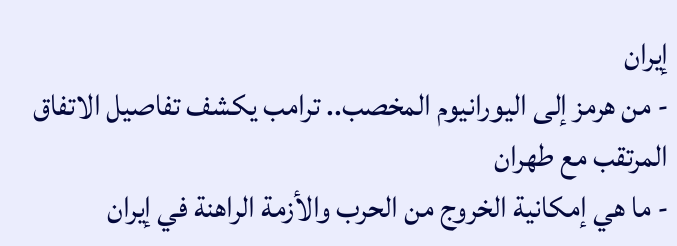إيران
- من هرمز إلى اليورانيوم المخصب.. ترامب يكشف تفاصيل الاتفاق المرتقب مع طهران
- ما هي إمكانية الخروج من الحرب والأزمة الراهنة في إيران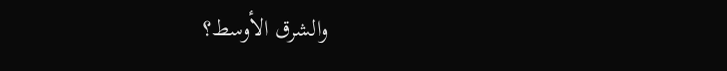والشرق الأوسط؟